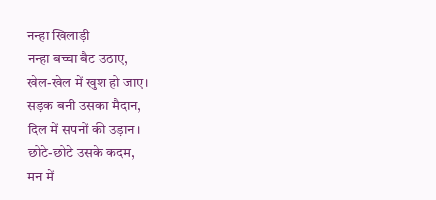नन्हा खिलाड़ी
नन्हा बच्चा बैट उठाए,
खेल-खेल में खुश हो जाए।
सड़क बनी उसका मैदान,
दिल में सपनों की उड़ान।
छोटे-छोटे उसके कदम,
मन में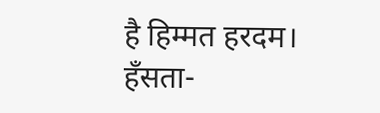है हिम्मत हरदम।
हँसता-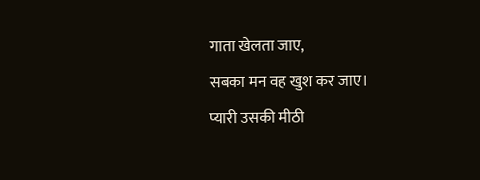गाता खेलता जाए,
सबका मन वह खुश कर जाए।
प्यारी उसकी मीठी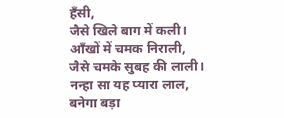हँसी,
जैसे खिले बाग में कली।
आँखों में चमक निराली,
जैसे चमके सुबह की लाली।
नन्हा सा यह प्यारा लाल,
बनेगा बड़ा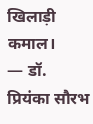खिलाड़ी कमाल।
— डॉ. प्रियंका सौरभ